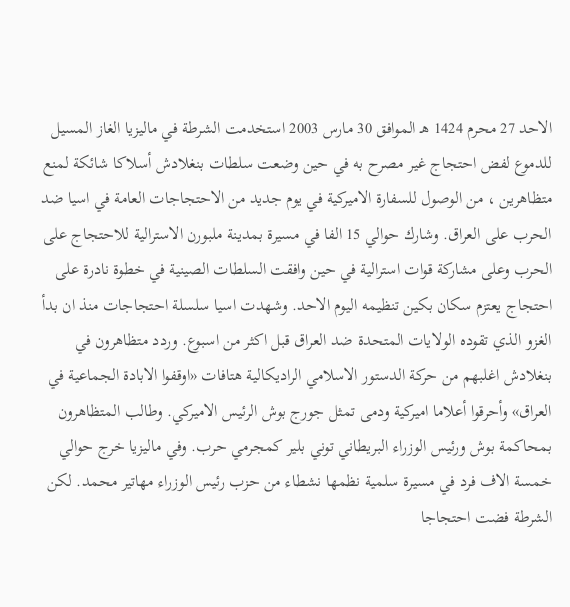الاحد 27 محرم 1424 هـ الموافق 30 مارس 2003 استخدمت الشرطة في ماليزيا الغاز المسيل للدموع لفض احتجاج غير مصرح به في حين وضعت سلطات بنغلادش أسلاكا شائكة لمنع متظاهرين ، من الوصول للسفارة الاميركية في يوم جديد من الاحتجاجات العامة في اسيا ضد الحرب على العراق. وشارك حوالي 15 الفا في مسيرة بمدينة ملبورن الاسترالية للاحتجاج على الحرب وعلى مشاركة قوات استرالية في حين وافقت السلطات الصينية في خطوة نادرة على احتجاج يعتزم سكان بكين تنظيمه اليوم الاحد. وشهدت اسيا سلسلة احتجاجات منذ ان بدأ الغزو الذي تقوده الولايات المتحدة ضد العراق قبل اكثر من اسبوع. وردد متظاهرون في بنغلادش اغلبهم من حركة الدستور الاسلامي الراديكالية هتافات «اوقفوا الابادة الجماعية في العراق» وأحرقوا أعلاما اميركية ودمى تمثل جورج بوش الرئيس الاميركي. وطالب المتظاهرون بمحاكمة بوش ورئيس الوزراء البريطاني توني بلير كمجرمي حرب. وفي ماليزيا خرج حوالي خمسة الاف فرد في مسيرة سلمية نظمها نشطاء من حزب رئيس الوزراء مهاتير محمد. لكن الشرطة فضت احتجاجا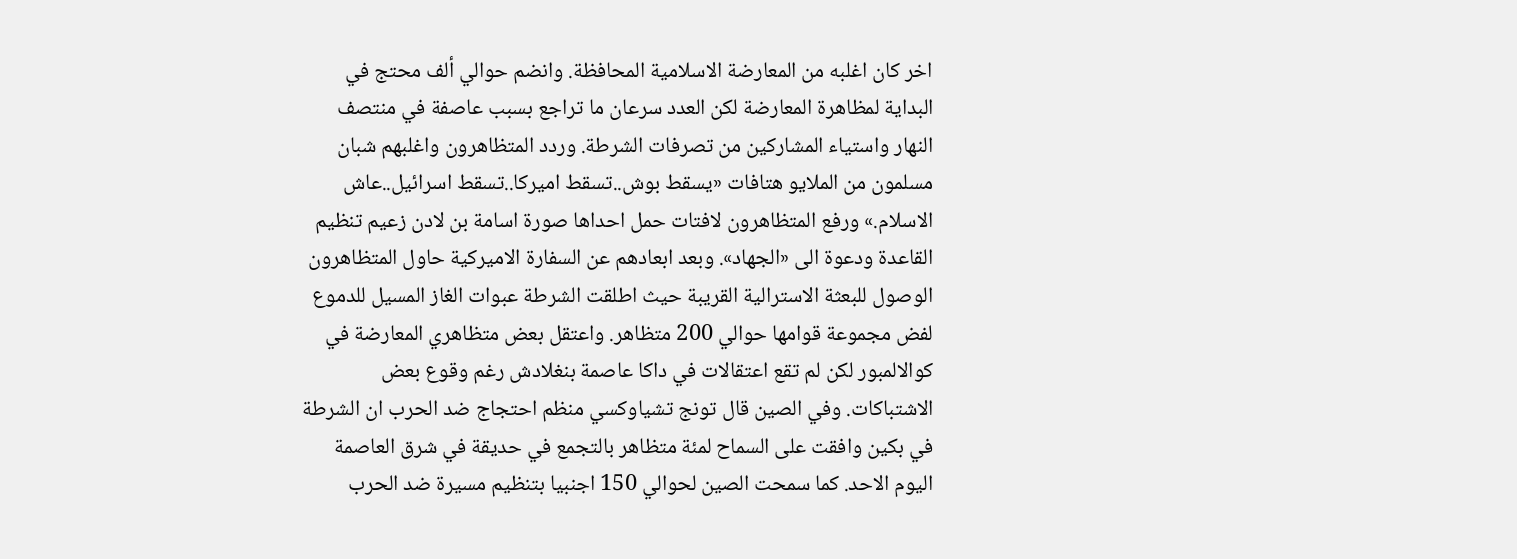اخر كان اغلبه من المعارضة الاسلامية المحافظة. وانضم حوالي ألف محتج في البداية لمظاهرة المعارضة لكن العدد سرعان ما تراجع بسبب عاصفة في منتصف النهار واستياء المشاركين من تصرفات الشرطة. وردد المتظاهرون واغلبهم شبان مسلمون من الملايو هتافات «يسقط بوش..تسقط اميركا..تسقط اسرائيل..عاش الاسلام.» ورفع المتظاهرون لافتات حمل احداها صورة اسامة بن لادن زعيم تنظيم القاعدة ودعوة الى «الجهاد». وبعد ابعادهم عن السفارة الاميركية حاول المتظاهرون الوصول للبعثة الاسترالية القريبة حيث اطلقت الشرطة عبوات الغاز المسيل للدموع لفض مجموعة قوامها حوالي 200 متظاهر. واعتقل بعض متظاهري المعارضة في كوالالمبور لكن لم تقع اعتقالات في داكا عاصمة بنغلادش رغم وقوع بعض الاشتباكات. وفي الصين قال تونج تشياوكسي منظم احتجاج ضد الحرب ان الشرطة في بكين وافقت على السماح لمئة متظاهر بالتجمع في حديقة في شرق العاصمة اليوم الاحد. كما سمحت الصين لحوالي 150 اجنبيا بتنظيم مسيرة ضد الحرب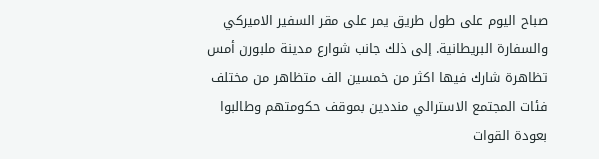صباح اليوم على طول طريق يمر على مقر السفير الاميركي والسفارة البريطانية. إلى ذلك جانب شوارع مدينة ملبورن أمس تظاهرة شارك فيها اكثر من خمسين الف متظاهر من مختلف فئات المجتمع الاسترالي منددين بموقف حكومتهم وطالبوا بعودة القوات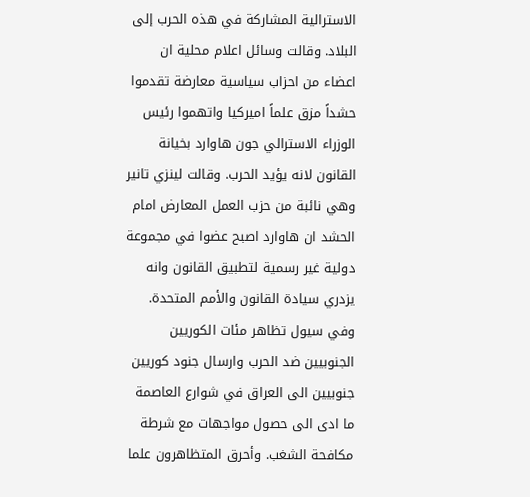الاسترالية المشاركة في هذه الحرب إلى البلاد. وقالت وسائل اعلام محلية ان اعضاء من احزاب سياسية معارضة تقدموا حشداً مزق علماً اميركيا واتهموا رئيس الوزراء الاسترالي جون هاوارد بخيانة القانون لانه يؤيد الحرب. وقالت لينزي تانير وهي نائبة من حزب العمل المعارض امام الحشد ان هاوارد اصبح عضوا في مجموعة دولية غير رسمية لتطبيق القانون وانه يزدري سيادة القانون والأمم المتحدة. وفي سيول تظاهر مئات الكوريين الجنوبيين ضد الحرب وارسال جنود كوريين جنوبيين الى العراق في شوارع العاصمة ما ادى الى حصول مواجهات مع شرطة مكافحة الشغب. وأحرق المتظاهرون علما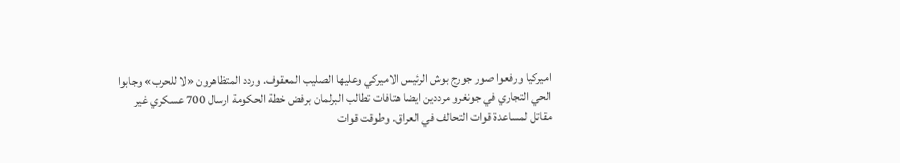اميركيا ورفعوا صور جورج بوش الرئيس الاميركي وعليها الصليب المعقوف. وردد المتظاهرون «لا للحرب» وجابوا الحي التجاري في جونغرو مرددين ايضا هتافات تطالب البرلمان برفض خطة الحكومة ارسال 700 عسكري غير مقاتل لمساعدة قوات التحالف في العراق. وطوقت قوات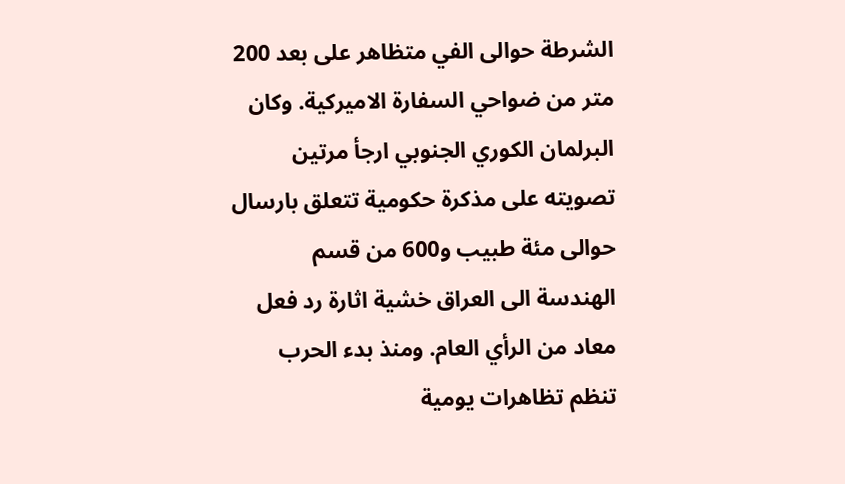الشرطة حوالى الفي متظاهر على بعد 200 متر من ضواحي السفارة الاميركية. وكان البرلمان الكوري الجنوبي ارجأ مرتين تصويته على مذكرة حكومية تتعلق بارسال حوالى مئة طبيب و600 من قسم الهندسة الى العراق خشية اثارة رد فعل معاد من الرأي العام. ومنذ بدء الحرب تنظم تظاهرات يومية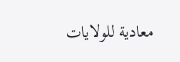معادية للولايات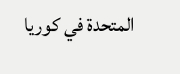المتحدة في كوريا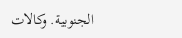الجنوبية. وكالات